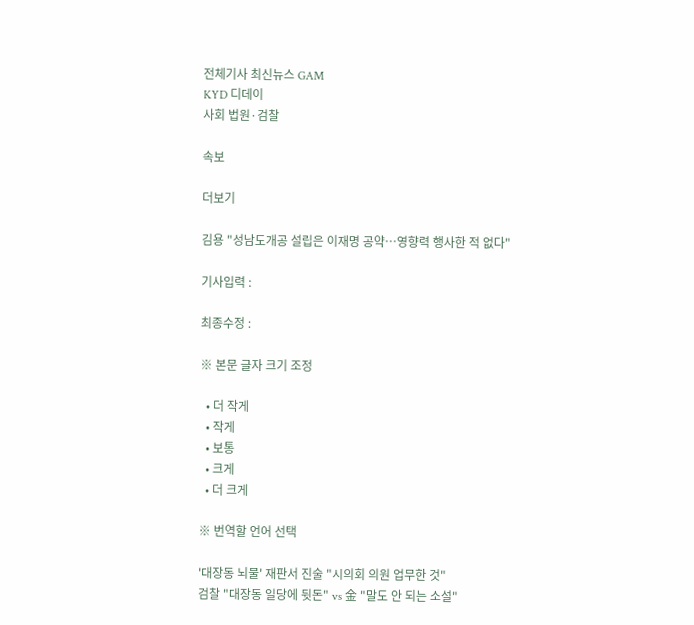전체기사 최신뉴스 GAM
KYD 디데이
사회 법원·검찰

속보

더보기

김용 "성남도개공 설립은 이재명 공약…영향력 행사한 적 없다"

기사입력 :

최종수정 :

※ 본문 글자 크기 조정

  • 더 작게
  • 작게
  • 보통
  • 크게
  • 더 크게

※ 번역할 언어 선택

'대장동 뇌물' 재판서 진술 "시의회 의원 업무한 것"
검찰 "대장동 일당에 뒷돈" vs 金 "말도 안 되는 소설"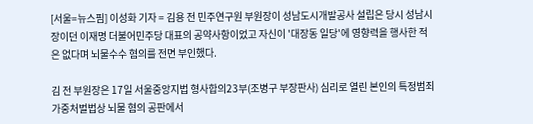[서울=뉴스핌] 이성화 기자 = 김용 전 민주연구원 부원장이 성남도시개발공사 설립은 당시 성남시장이던 이재명 더불어민주당 대표의 공약사항이었고 자신이 '대장동 일당'에 영향력을 행사한 적은 없다며 뇌물수수 혐의를 전면 부인했다.

김 전 부원장은 17일 서울중앙지법 형사합의23부(조병구 부장판사) 심리로 열린 본인의 특정범죄가중처벌법상 뇌물 혐의 공판에서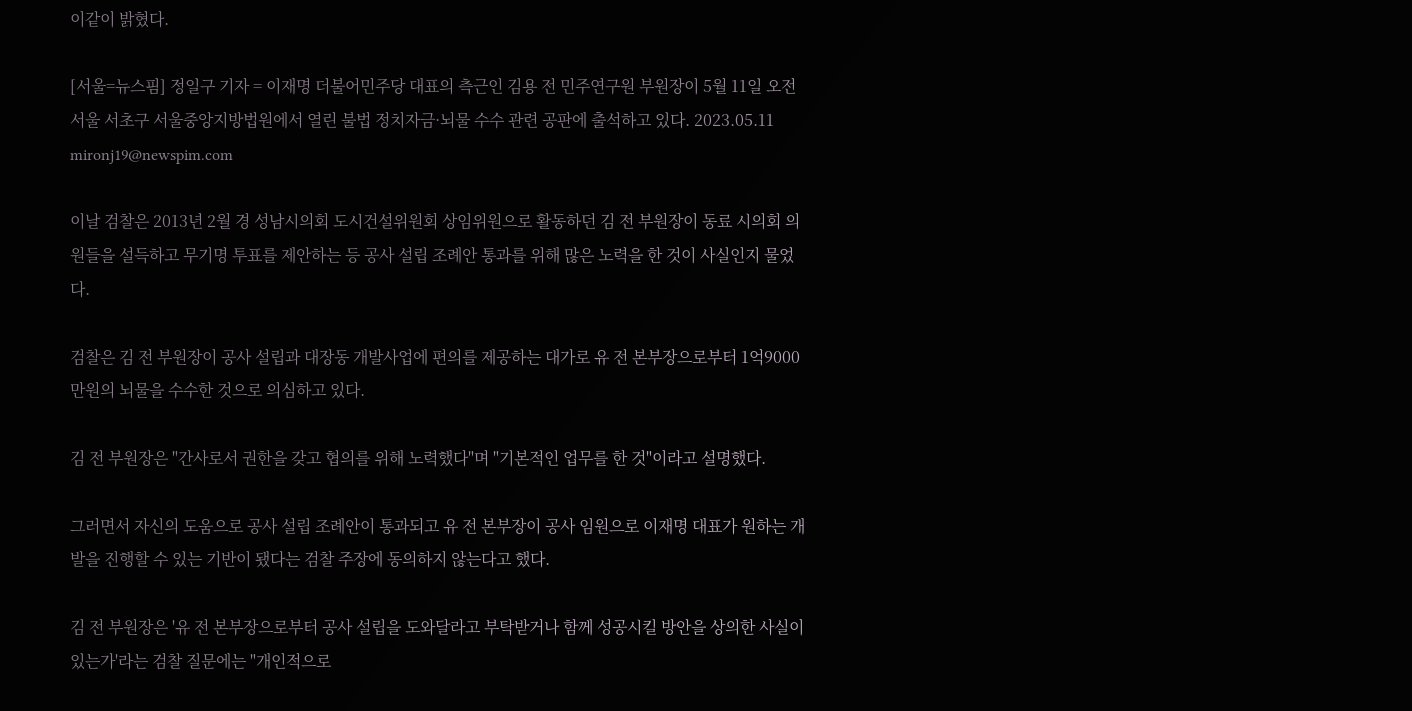이같이 밝혔다.

[서울=뉴스핌] 정일구 기자 = 이재명 더불어민주당 대표의 측근인 김용 전 민주연구원 부원장이 5월 11일 오전 서울 서초구 서울중앙지방법원에서 열린 불법 정치자금·뇌물 수수 관련 공판에 출석하고 있다. 2023.05.11 mironj19@newspim.com

이날 검찰은 2013년 2월 경 성남시의회 도시건설위원회 상임위원으로 활동하던 김 전 부원장이 동료 시의회 의원들을 설득하고 무기명 투표를 제안하는 등 공사 설립 조례안 통과를 위해 많은 노력을 한 것이 사실인지 물었다.

검찰은 김 전 부원장이 공사 설립과 대장동 개발사업에 편의를 제공하는 대가로 유 전 본부장으로부터 1억9000만원의 뇌물을 수수한 것으로 의심하고 있다.

김 전 부원장은 "간사로서 권한을 갖고 협의를 위해 노력했다"며 "기본적인 업무를 한 것"이라고 설명했다.

그러면서 자신의 도움으로 공사 설립 조례안이 통과되고 유 전 본부장이 공사 임원으로 이재명 대표가 원하는 개발을 진행할 수 있는 기반이 됐다는 검찰 주장에 동의하지 않는다고 했다.

김 전 부원장은 '유 전 본부장으로부터 공사 설립을 도와달라고 부탁받거나 함께 성공시킬 방안을 상의한 사실이 있는가'라는 검찰 질문에는 "개인적으로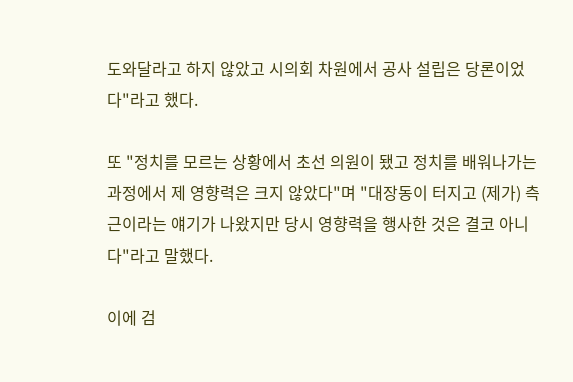도와달라고 하지 않았고 시의회 차원에서 공사 설립은 당론이었다"라고 했다.

또 "정치를 모르는 상황에서 초선 의원이 됐고 정치를 배워나가는 과정에서 제 영향력은 크지 않았다"며 "대장동이 터지고 (제가) 측근이라는 얘기가 나왔지만 당시 영향력을 행사한 것은 결코 아니다"라고 말했다.

이에 검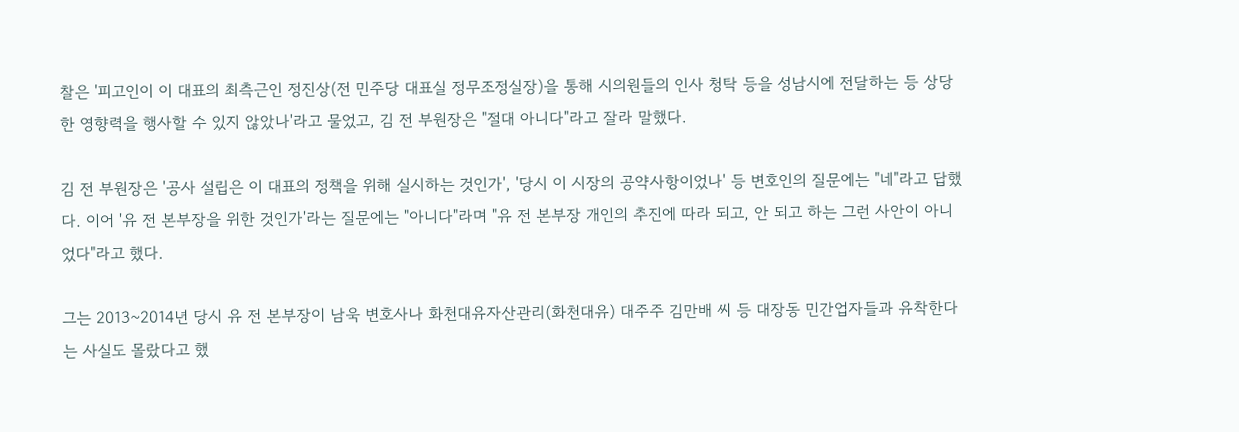찰은 '피고인이 이 대표의 최측근인 정진상(전 민주당 대표실 정무조정실장)을 통해 시의원들의 인사 청탁 등을 성남시에 전달하는 등 상당한 영향력을 행사할 수 있지 않았나'라고 물었고, 김 전 부원장은 "절대 아니다"라고 잘라 말했다.

김 전 부원장은 '공사 설립은 이 대표의 정책을 위해 실시하는 것인가', '당시 이 시장의 공약사항이었나' 등 변호인의 질문에는 "네"라고 답했다. 이어 '유 전 본부장을 위한 것인가'라는 질문에는 "아니다"라며 "유 전 본부장 개인의 추진에 따라 되고, 안 되고 하는 그런 사안이 아니었다"라고 했다.

그는 2013~2014년 당시 유 전 본부장이 남욱 변호사나 화천대유자산관리(화천대유) 대주주 김만배 씨 등 대장동 민간업자들과 유착한다는 사실도 몰랐다고 했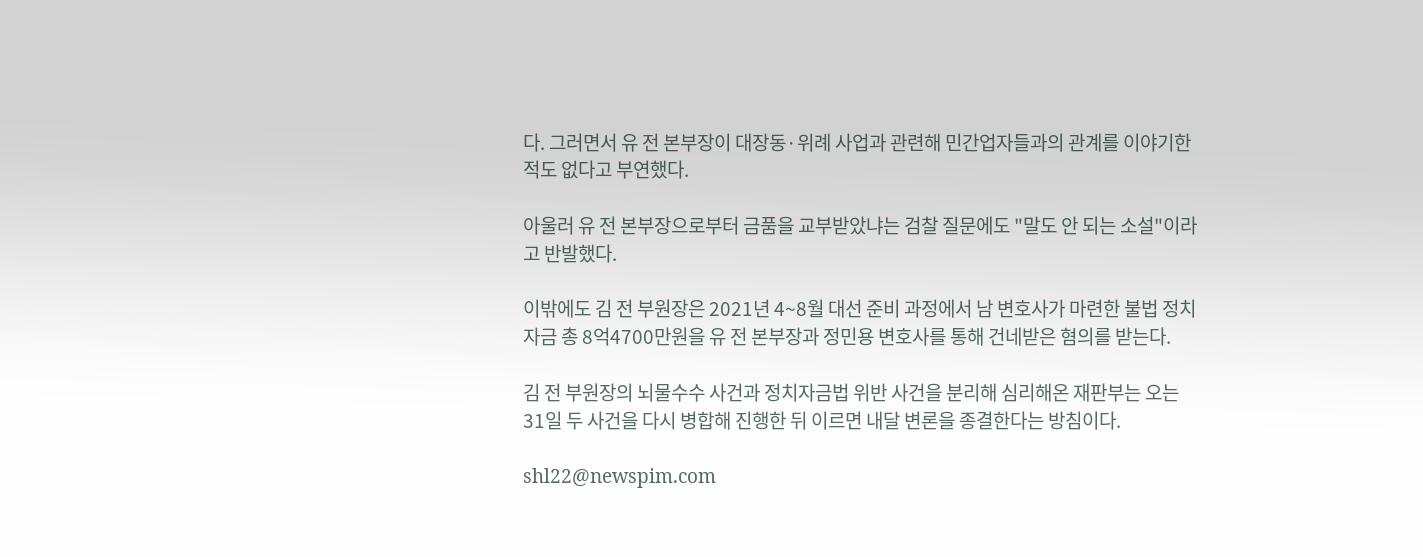다. 그러면서 유 전 본부장이 대장동·위례 사업과 관련해 민간업자들과의 관계를 이야기한 적도 없다고 부연했다.

아울러 유 전 본부장으로부터 금품을 교부받았냐는 검찰 질문에도 "말도 안 되는 소설"이라고 반발했다.

이밖에도 김 전 부원장은 2021년 4~8월 대선 준비 과정에서 남 변호사가 마련한 불법 정치자금 총 8억4700만원을 유 전 본부장과 정민용 변호사를 통해 건네받은 혐의를 받는다.

김 전 부원장의 뇌물수수 사건과 정치자금법 위반 사건을 분리해 심리해온 재판부는 오는 31일 두 사건을 다시 병합해 진행한 뒤 이르면 내달 변론을 종결한다는 방침이다.

shl22@newspim.com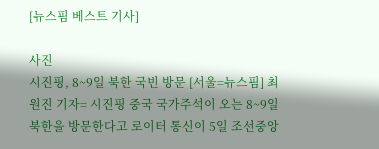[뉴스핌 베스트 기사]

사진
시진핑, 8~9일 북한 국빈 방문 [서울=뉴스핌] 최원진 기자= 시진핑 중국 국가주석이 오는 8~9일 북한을 방문한다고 로이터 통신이 5일 조선중앙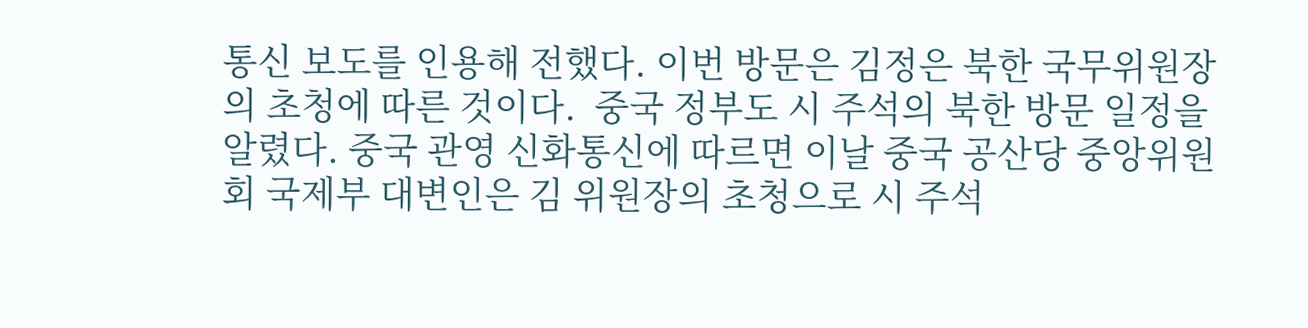통신 보도를 인용해 전했다. 이번 방문은 김정은 북한 국무위원장의 초청에 따른 것이다.  중국 정부도 시 주석의 북한 방문 일정을 알렸다. 중국 관영 신화통신에 따르면 이날 중국 공산당 중앙위원회 국제부 대변인은 김 위원장의 초청으로 시 주석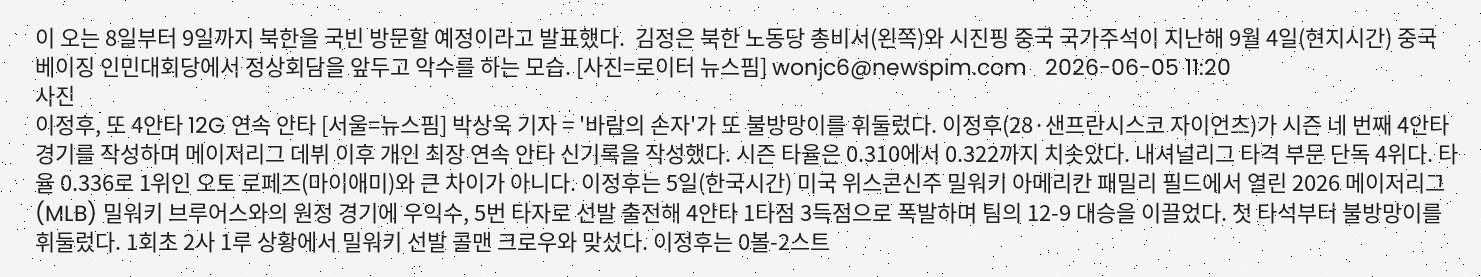이 오는 8일부터 9일까지 북한을 국빈 방문할 예정이라고 발표했다.  김정은 북한 노동당 총비서(왼쪽)와 시진핑 중국 국가주석이 지난해 9월 4일(현지시간) 중국 베이징 인민대회당에서 정상회담을 앞두고 악수를 하는 모습. [사진=로이터 뉴스핌] wonjc6@newspim.com   2026-06-05 11:20
사진
이정후, 또 4안타 12G 연속 안타 [서울=뉴스핌] 박상욱 기자 = '바람의 손자'가 또 불방망이를 휘둘렀다. 이정후(28·샌프란시스코 자이언츠)가 시즌 네 번째 4안타 경기를 작성하며 메이저리그 데뷔 이후 개인 최장 연속 안타 신기록을 작성했다. 시즌 타율은 0.310에서 0.322까지 치솟았다. 내셔널리그 타격 부문 단독 4위다. 타율 0.336로 1위인 오토 로페즈(마이애미)와 큰 차이가 아니다. 이정후는 5일(한국시간) 미국 위스콘신주 밀워키 아메리칸 패밀리 필드에서 열린 2026 메이저리그(MLB) 밀워키 브루어스와의 원정 경기에 우익수, 5번 타자로 선발 출전해 4안타 1타점 3득점으로 폭발하며 팀의 12-9 대승을 이끌었다. 첫 타석부터 불방망이를 휘둘렀다. 1회초 2사 1루 상황에서 밀워키 선발 콜맨 크로우와 맞섰다. 이정후는 0볼-2스트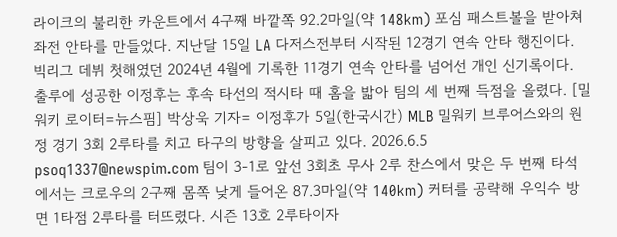라이크의 불리한 카운트에서 4구째 바깥쪽 92.2마일(약 148km) 포심 패스트볼을 받아쳐 좌전 안타를 만들었다. 지난달 15일 LA 다저스전부터 시작된 12경기 연속 안타 행진이다. 빅리그 데뷔 첫해였던 2024년 4월에 기록한 11경기 연속 안타를 넘어선 개인 신기록이다. 출루에 성공한 이정후는 후속 타선의 적시타 때 홈을 밟아 팀의 세 번째 득점을 올렸다. [밀워키 로이터=뉴스핌] 박상욱 기자= 이정후가 5일(한국시간) MLB 밀워키 브루어스와의 원정 경기 3회 2루타를 치고 타구의 방향을 살피고 있다. 2026.6.5 psoq1337@newspim.com 팀이 3-1로 앞선 3회초 무사 2루 찬스에서 맞은 두 번째 타석에서는 크로우의 2구째 몸쪽 낮게 들어온 87.3마일(약 140km) 커터를 공략해 우익수 방면 1타점 2루타를 터뜨렸다. 시즌 13호 2루타이자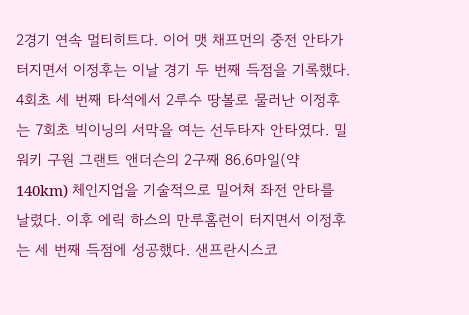2경기 연속 멀티히트다. 이어 맷 채프먼의 중전 안타가 터지면서 이정후는 이날 경기 두 번째 득점을 기록했다. 4회초 세 번째 타석에서 2루수 땅볼로 물러난 이정후는 7회초 빅이닝의 서막을 여는 선두타자 안타였다. 밀워키 구원 그랜트 앤더슨의 2구째 86.6마일(약 140km) 체인지업을 기술적으로 밀어쳐 좌전 안타를 날렸다. 이후 에릭 하스의 만루홈런이 터지면서 이정후는 세 번째 득점에 성공했다. 샌프란시스코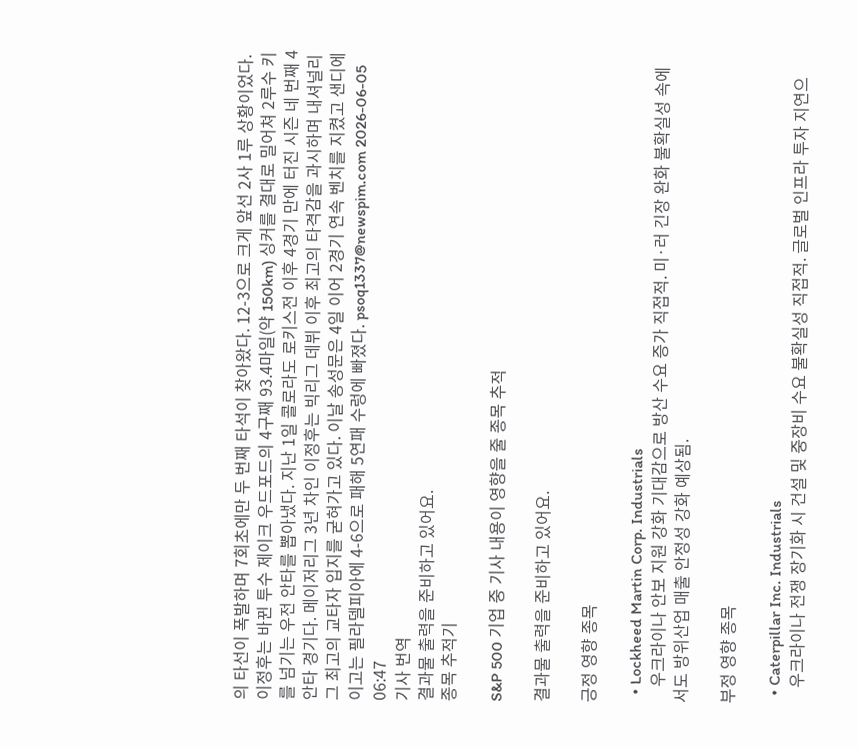의 타선이 폭발하며 7회초에만 두 번째 타석이 찾아왔다. 12-3으로 크게 앞선 2사 1루 상황이었다. 이정후는 바뀐 투수 제이크 우드포드의 4구째 93.4마일(약 150km) 싱커를 결대로 밀어쳐 2루수 키를 넘기는 우전 안타를 뽑아냈다. 지난 1일 콜로라도 로키스전 이후 4경기 만에 터진 시즌 네 번째 4안타 경기다. 메이저리그 3년 차인 이정후는 빅리그 데뷔 이후 최고의 타격감을 과시하며 내셔널리그 최고의 교타자 입지를 굳혀가고 있다. 이날 송성문은 4일 이어 2경기 연속 벤치를 지켰고 샌디에이고는 필라델피아에 4-6으로 패해 5연패 수렁에 빠졌다. psoq1337@newspim.com 2026-06-05 06:47
기사 번역
결과물 출력을 준비하고 있어요.
종목 추적기

S&P 500 기업 중 기사 내용이 영향을 줄 종목 추적

결과물 출력을 준비하고 있어요.

긍정 영향 종목

  • Lockheed Martin Corp. Industrials
    우크라이나 안보 지원 강화 기대감으로 방산 수요 증가 직접적. 미·러 긴장 완화 불확실성 속에서도 방위산업 매출 안정성 강화 예상됨.

부정 영향 종목

  • Caterpillar Inc. Industrials
    우크라이나 전쟁 장기화 시 건설 및 중장비 수요 불확실성 직접적. 글로벌 인프라 투자 지연으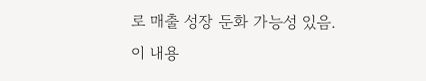로 매출 성장 둔화 가능성 있음.
이 내용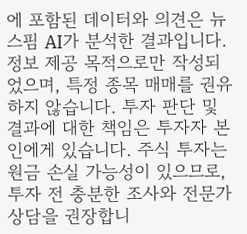에 포함된 데이터와 의견은 뉴스핌 AI가 분석한 결과입니다. 정보 제공 목적으로만 작성되었으며, 특정 종목 매매를 권유하지 않습니다. 투자 판단 및 결과에 대한 책임은 투자자 본인에게 있습니다. 주식 투자는 원금 손실 가능성이 있으므로, 투자 전 충분한 조사와 전문가 상담을 권장합니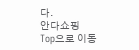다.
안다쇼핑
Top으로 이동